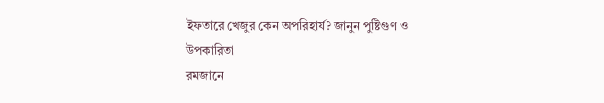ইফতারে খেজুর কেন অপরিহার্য? জানুন পুষ্টিগুণ ও উপকারিতা
রমজানে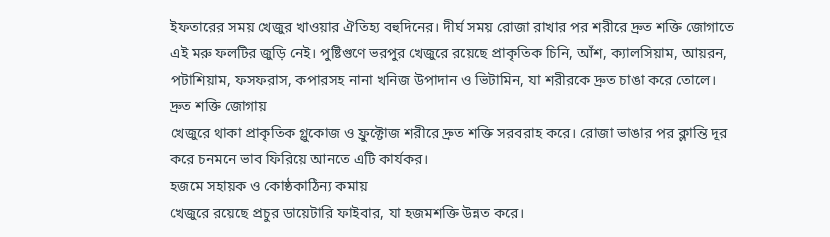ইফতারের সময় খেজুর খাওয়ার ঐতিহ্য বহুদিনের। দীর্ঘ সময় রোজা রাখার পর শরীরে দ্রুত শক্তি জোগাতে এই মরু ফলটির জুড়ি নেই। পুষ্টিগুণে ভরপুর খেজুরে রয়েছে প্রাকৃতিক চিনি, আঁশ, ক্যালসিয়াম, আয়রন, পটাশিয়াম, ফসফরাস, কপারসহ নানা খনিজ উপাদান ও ভিটামিন, যা শরীরকে দ্রুত চাঙা করে তোলে।
দ্রুত শক্তি জোগায়
খেজুরে থাকা প্রাকৃতিক গ্লুকোজ ও ফ্রুক্টোজ শরীরে দ্রুত শক্তি সরবরাহ করে। রোজা ভাঙার পর ক্লান্তি দূর করে চনমনে ভাব ফিরিয়ে আনতে এটি কার্যকর।
হজমে সহায়ক ও কোষ্ঠকাঠিন্য কমায়
খেজুরে রয়েছে প্রচুর ডায়েটারি ফাইবার, যা হজমশক্তি উন্নত করে।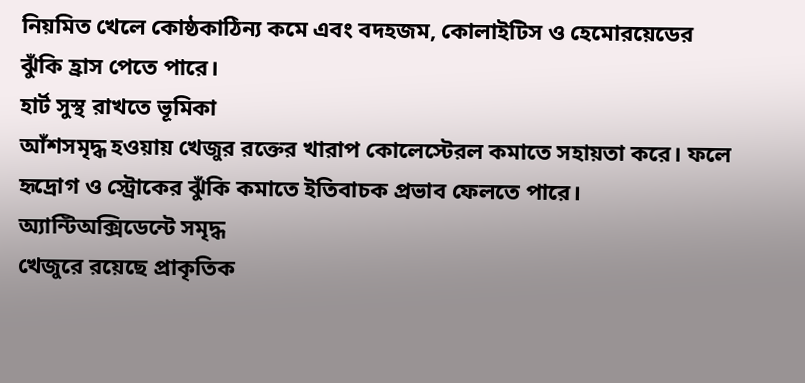নিয়মিত খেলে কোষ্ঠকাঠিন্য কমে এবং বদহজম, কোলাইটিস ও হেমোরয়েডের ঝুঁকি হ্রাস পেতে পারে।
হার্ট সুস্থ রাখতে ভূমিকা
আঁশসমৃদ্ধ হওয়ায় খেজুর রক্তের খারাপ কোলেস্টেরল কমাতে সহায়তা করে। ফলে হৃদ্রোগ ও স্ট্রোকের ঝুঁকি কমাতে ইতিবাচক প্রভাব ফেলতে পারে।
অ্যান্টিঅক্সিডেন্টে সমৃদ্ধ
খেজুরে রয়েছে প্রাকৃতিক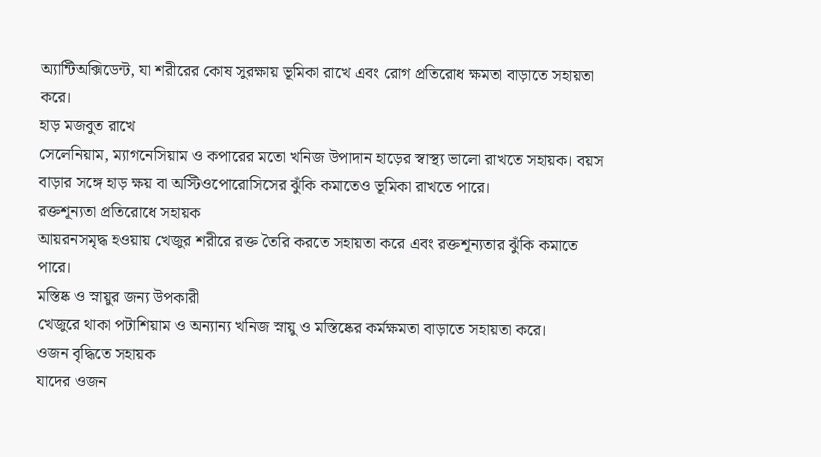অ্যান্টিঅক্সিডেন্ট, যা শরীরের কোষ সুরক্ষায় ভূমিকা রাখে এবং রোগ প্রতিরোধ ক্ষমতা বাড়াতে সহায়তা করে।
হাড় মজবুত রাখে
সেলেনিয়াম, ম্যাগনেসিয়াম ও কপারের মতো খনিজ উপাদান হাড়ের স্বাস্থ্য ভালো রাখতে সহায়ক। বয়স বাড়ার সঙ্গে হাড় ক্ষয় বা অস্টিওপোরোসিসের ঝুঁকি কমাতেও ভূমিকা রাখতে পারে।
রক্তশূন্যতা প্রতিরোধে সহায়ক
আয়রনসমৃদ্ধ হওয়ায় খেজুর শরীরে রক্ত তৈরি করতে সহায়তা করে এবং রক্তশূন্যতার ঝুঁকি কমাতে পারে।
মস্তিষ্ক ও স্নায়ুর জন্য উপকারী
খেজুরে থাকা পটাশিয়াম ও অন্যান্য খনিজ স্নায়ু ও মস্তিষ্কের কর্মক্ষমতা বাড়াতে সহায়তা করে।
ওজন বৃদ্ধিতে সহায়ক
যাদের ওজন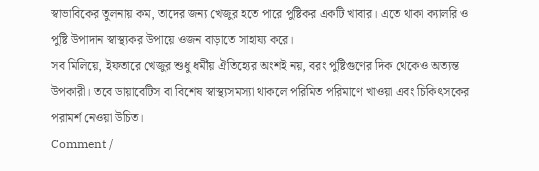স্বাভাবিকের তুলনায় কম, তাদের জন্য খেজুর হতে পারে পুষ্টিকর একটি খাবার। এতে থাকা ক্যালরি ও পুষ্টি উপাদান স্বাস্থ্যকর উপায়ে ওজন বাড়াতে সাহায্য করে।
সব মিলিয়ে, ইফতারে খেজুর শুধু ধর্মীয় ঐতিহ্যের অংশই নয়, বরং পুষ্টিগুণের দিক থেকেও অত্যন্ত উপকারী। তবে ডায়াবেটিস বা বিশেষ স্বাস্থ্যসমস্যা থাকলে পরিমিত পরিমাণে খাওয়া এবং চিকিৎসকের পরামর্শ নেওয়া উচিত।
Comment /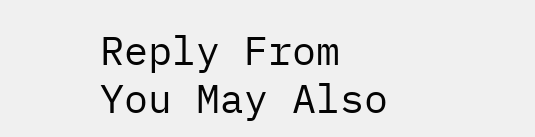Reply From
You May Also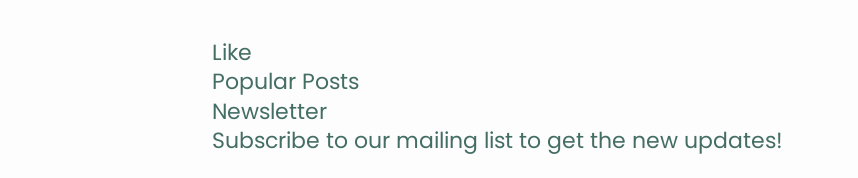Like
Popular Posts
Newsletter
Subscribe to our mailing list to get the new updates!